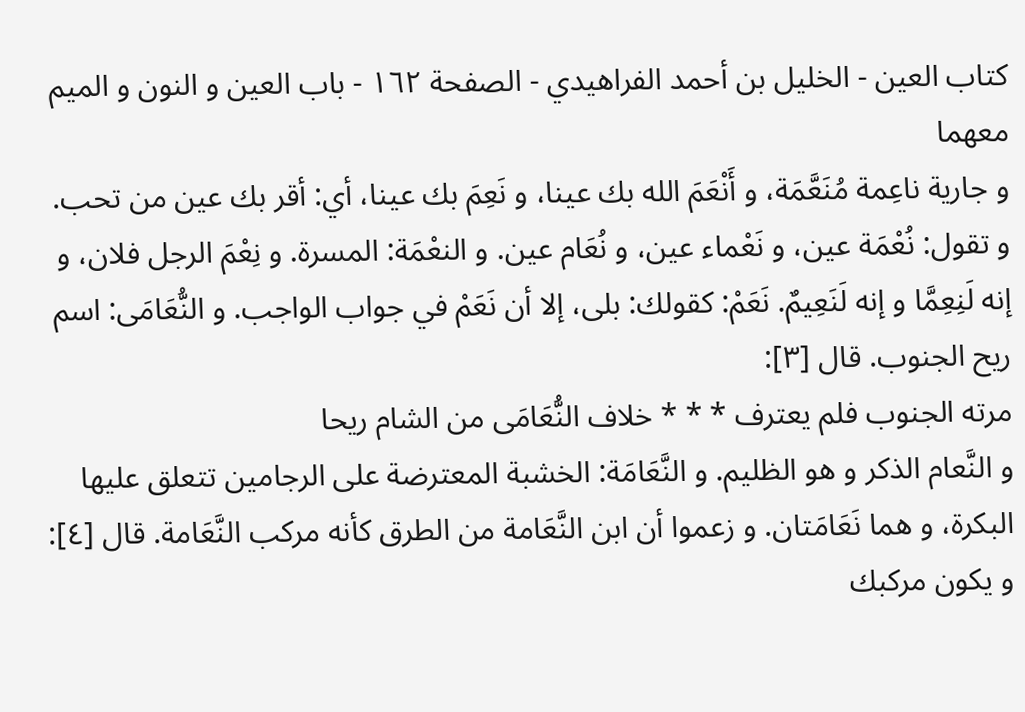كتاب العين - الخليل بن أحمد الفراهيدي - الصفحة ١٦٢ - باب العين و النون و الميم معهما
و جارية ناعِمة مُنَعَّمَة، و أَنْعَمَ الله بك عينا، و نَعِمَ بك عينا، أي: أقر بك عين من تحب. و تقول: نُعْمَة عين، و نَعْماء عين، و نُعَام عين. و النعْمَة: المسرة. و نِعْمَ الرجل فلان، و إنه لَنِعِمَّا و إنه لَنَعِيمٌ. نَعَمْ: كقولك: بلى، إلا أن نَعَمْ في جواب الواجب. و النُّعَامَى: اسم ريح الجنوب. قال [٣]:
مرته الجنوب فلم يعترف * * * خلاف النُّعَامَى من الشام ريحا
و النَّعام الذكر و هو الظليم. و النَّعَامَة: الخشبة المعترضة على الرجامين تتعلق عليها البكرة، و هما نَعَامَتان. و زعموا أن ابن النَّعَامة من الطرق كأنه مركب النَّعَامة. قال [٤]:
و يكون مركبك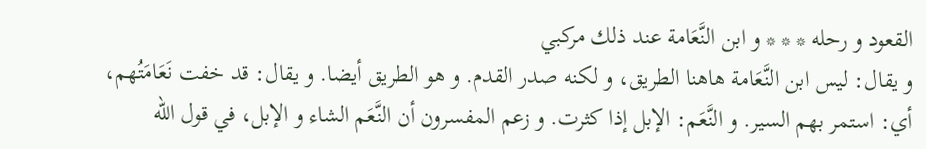القعود و رحله * * * و ابن النَّعَامة عند ذلك مركبي
و يقال: ليس ابن النَّعَامة هاهنا الطريق، و لكنه صدر القدم. و هو الطريق أيضا. و يقال: قد خفت نَعَامَتُهم، أي: استمر بهم السير. و النَّعَم: الإبل إذا كثرت. و زعم المفسرون أن النَّعَم الشاء و الإبل، في قول الله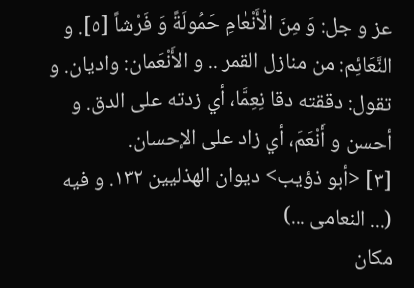عز و جل: وَ مِنَ الْأَنْعٰامِ حَمُولَةً وَ فَرْشاً [٥]. و النَّعَائِم: من منازل القمر .. و الأَنْعَمان: واديان. و تقول: دققته دقا نِعِمَّا، أي زدته على الدق. و أحسن و أَنْعَمَ، أي زاد على الإحسان.
[٣] <أبو ذؤيب> ديوان الهذليين ١٣٢. و فيه
(... النعامى ...)
مكان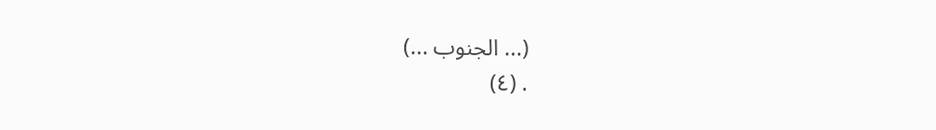(... الجنوب ...)
. (٤)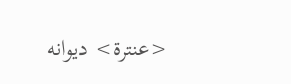<عنترة> ديوانه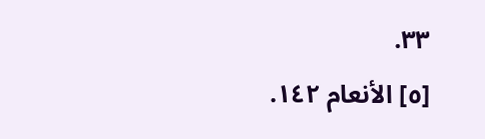٣٣.
[٥] الأنعام ١٤٢.